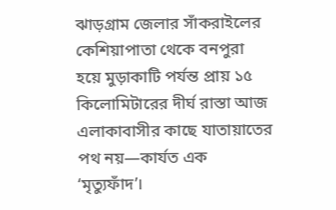ঝাড়গ্রাম জেলার সাঁকরাইলের কেশিয়াপাতা থেকে বনপুরা হয়ে মুড়াকাটি পর্যন্ত প্রায় ১৫ কিলোমিটারের দীর্ঘ রাস্তা আজ এলাকাবাসীর কাছে যাতায়াতের পথ নয়—কার্যত এক ‘মৃত্যুফাঁদ’।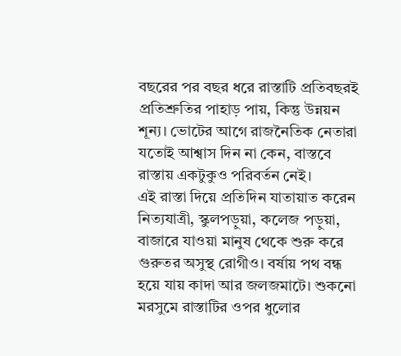বছরের পর বছর ধরে রাস্তাটি প্রতিবছরই প্রতিশ্রুতির পাহাড় পায়, কিন্তু উন্নয়ন শূন্য। ভোটের আগে রাজনৈতিক নেতারা যতোই আশ্বাস দিন না কেন, বাস্তবে রাস্তায় একটুকুও পরিবর্তন নেই।
এই রাস্তা দিয়ে প্রতিদিন যাতায়াত করেন নিত্যযাত্রী, স্কুলপড়ুয়া, কলেজ পড়ুয়া, বাজারে যাওয়া মানুষ থেকে শুরু করে গুরুতর অসুস্থ রোগীও। বর্ষায় পথ বন্ধ হয়ে যায় কাদা আর জলজমাটে। শুকনো মরসুমে রাস্তাটির ওপর ধুলোর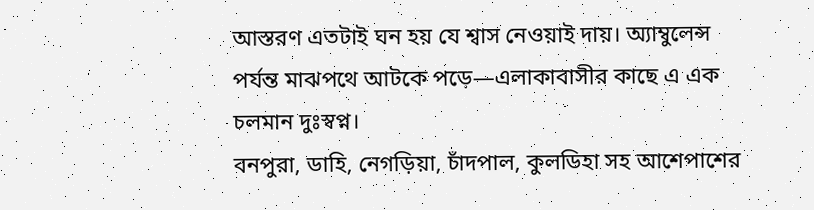আস্তরণ এতটাই ঘন হয় যে শ্বাস নেওয়াই দায়। অ্যাম্বুলেন্স পর্যন্ত মাঝপথে আটকে পড়ে—এলাকাবাসীর কাছে এ এক চলমান দুঃস্বপ্ন।
বনপুরা, ডাহি, নেগড়িয়া, চাঁদপাল, কুলডিহা সহ আশেপাশের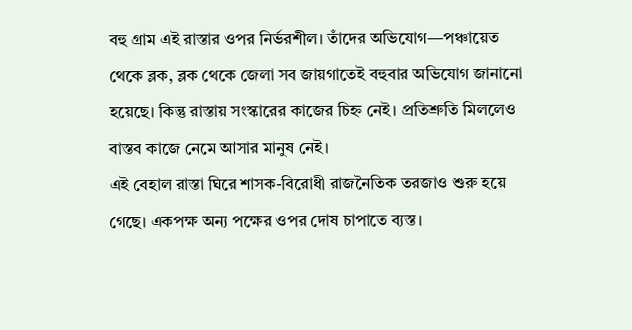বহু গ্রাম এই রাস্তার ওপর নির্ভরশীল। তাঁদের অভিযোগ—পঞ্চায়েত থেকে ব্লক, ব্লক থেকে জেলা সব জায়গাতেই বহুবার অভিযোগ জানানো হয়েছে। কিন্তু রাস্তায় সংস্কারের কাজের চিহ্ন নেই। প্রতিশ্রুতি মিললেও বাস্তব কাজে নেমে আসার মানুষ নেই।
এই বেহাল রাস্তা ঘিরে শাসক-বিরোধী রাজনৈতিক তরজাও শুরু হয়ে গেছে। একপক্ষ অন্য পক্ষের ওপর দোষ চাপাতে ব্যস্ত।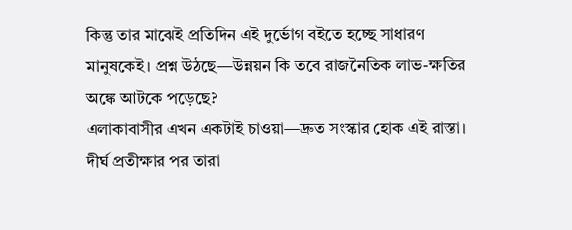কিন্তু তার মাঝেই প্রতিদিন এই দুর্ভোগ বইতে হচ্ছে সাধারণ মানুষকেই। প্রশ্ন উঠছে—উন্নয়ন কি তবে রাজনৈতিক লাভ-ক্ষতির অঙ্কে আটকে পড়েছে?
এলাকাবাসীর এখন একটাই চাওয়া—দ্রুত সংস্কার হোক এই রাস্তা। দীর্ঘ প্রতীক্ষার পর তারা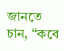জানতে চান, “কবে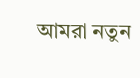আমরা নতুন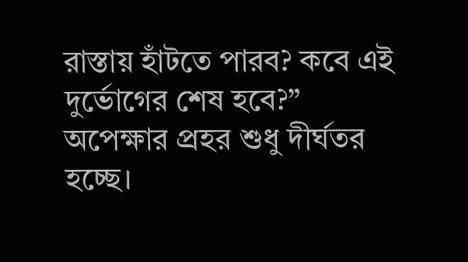রাস্তায় হাঁটতে পারব? কবে এই দুর্ভোগের শেষ হবে?” অপেক্ষার প্রহর শুধু দীর্ঘতর হচ্ছে।